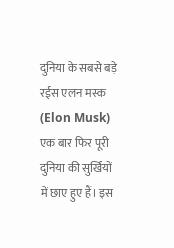दुनिया के सबसे बड़े रईस एलन मस्क (Elon Musk) एक बार फिर पूरी दुनिया की सुर्खियों में छाए हुए हैं। इस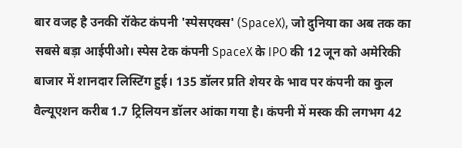बार वजह है उनकी रॉकेट कंपनी 'स्पेसएक्स' (SpaceX), जो दुनिया का अब तक का सबसे बड़ा आईपीओ। स्पेस टेक कंपनी SpaceX के IPO की 12 जून को अमेरिकी बाजार में शानदार लिस्टिंग हुई। 135 डॉलर प्रति शेयर के भाव पर कंपनी का कुल वैल्यूएशन करीब 1.7 ट्रिलियन डॉलर आंका गया है। कंपनी में मस्क की लगभग 42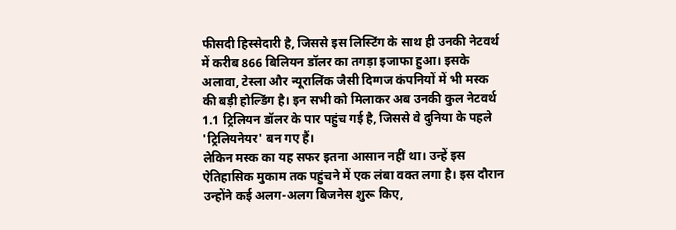फीसदी हिस्सेदारी है, जिससे इस लिस्टिंग के साथ ही उनकी नेटवर्थ में करीब 866 बिलियन डॉलर का तगड़ा इजाफा हुआ। इसके अलावा, टेस्ला और न्यूरालिंक जैसी दिग्गज कंपनियों में भी मस्क की बड़ी होल्डिंग है। इन सभी को मिलाकर अब उनकी कुल नेटवर्थ 1.1 ट्रिलियन डॉलर के पार पहुंच गई है, जिससे वे दुनिया के पहले 'ट्रिलियनेयर' बन गए हैं।
लेकिन मस्क का यह सफर इतना आसान नहीं था। उन्हें इस ऐतिहासिक मुकाम तक पहुंचने में एक लंबा वक्त लगा है। इस दौरान उन्होंने कई अलग-अलग बिजनेस शुरू किए,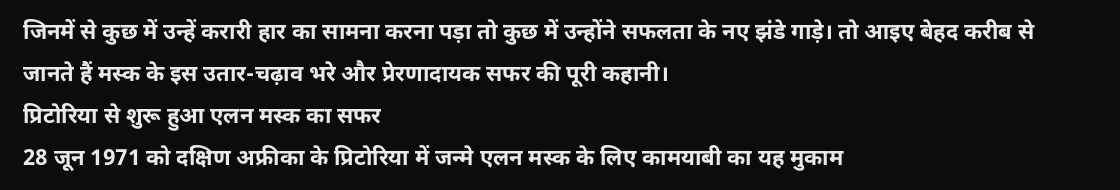जिनमें से कुछ में उन्हें करारी हार का सामना करना पड़ा तो कुछ में उन्होंने सफलता के नए झंडे गाड़े। तो आइए बेहद करीब से जानते हैं मस्क के इस उतार-चढ़ाव भरे और प्रेरणादायक सफर की पूरी कहानी।
प्रिटोरिया से शुरू हुआ एलन मस्क का सफर
28 जून 1971 को दक्षिण अफ्रीका के प्रिटोरिया में जन्मे एलन मस्क के लिए कामयाबी का यह मुकाम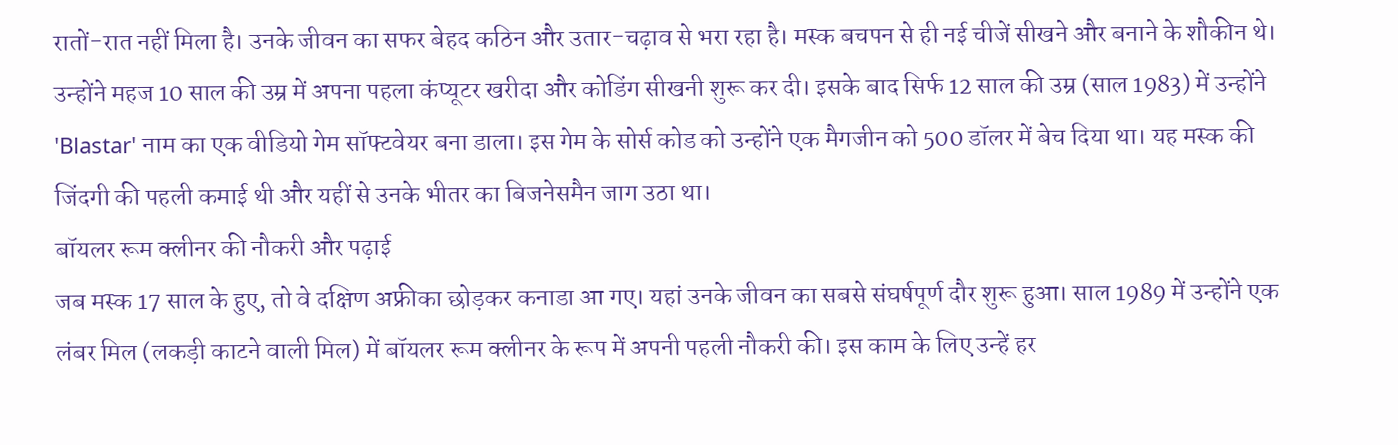रातों-रात नहीं मिला है। उनके जीवन का सफर बेहद कठिन और उतार-चढ़ाव से भरा रहा है। मस्क बचपन से ही नई चीजें सीखने और बनाने के शौकीन थे। उन्होंने महज 10 साल की उम्र में अपना पहला कंप्यूटर खरीदा और कोडिंग सीखनी शुरू कर दी। इसके बाद सिर्फ 12 साल की उम्र (साल 1983) में उन्होंने 'Blastar' नाम का एक वीडियो गेम सॉफ्टवेयर बना डाला। इस गेम के सोर्स कोड को उन्होंने एक मैगजीन को 500 डॉलर में बेच दिया था। यह मस्क की जिंदगी की पहली कमाई थी और यहीं से उनके भीतर का बिजनेसमैन जाग उठा था।
बॉयलर रूम क्लीनर की नौकरी और पढ़ाई
जब मस्क 17 साल के हुए, तो वे दक्षिण अफ्रीका छोड़कर कनाडा आ गए। यहां उनके जीवन का सबसे संघर्षपूर्ण दौर शुरू हुआ। साल 1989 में उन्होंने एक लंबर मिल (लकड़ी काटने वाली मिल) में बॉयलर रूम क्लीनर के रूप में अपनी पहली नौकरी की। इस काम के लिए उन्हें हर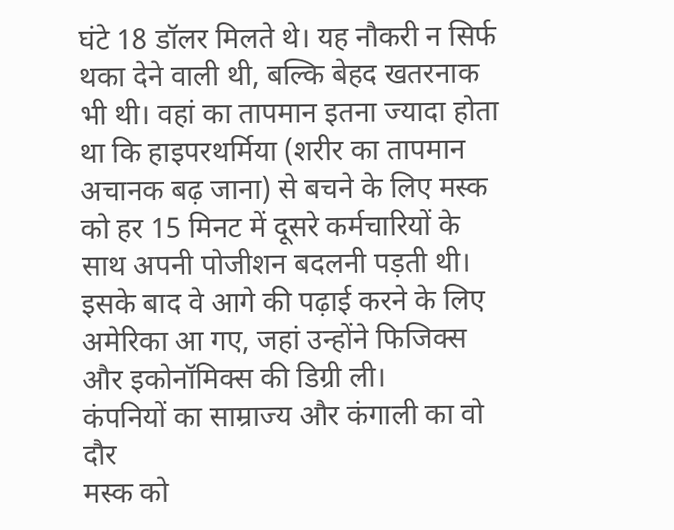घंटे 18 डॉलर मिलते थे। यह नौकरी न सिर्फ थका देने वाली थी, बल्कि बेहद खतरनाक भी थी। वहां का तापमान इतना ज्यादा होता था कि हाइपरथर्मिया (शरीर का तापमान अचानक बढ़ जाना) से बचने के लिए मस्क को हर 15 मिनट में दूसरे कर्मचारियों के साथ अपनी पोजीशन बदलनी पड़ती थी। इसके बाद वे आगे की पढ़ाई करने के लिए अमेरिका आ गए, जहां उन्होंने फिजिक्स और इकोनॉमिक्स की डिग्री ली।
कंपनियों का साम्राज्य और कंगाली का वो दौर
मस्क को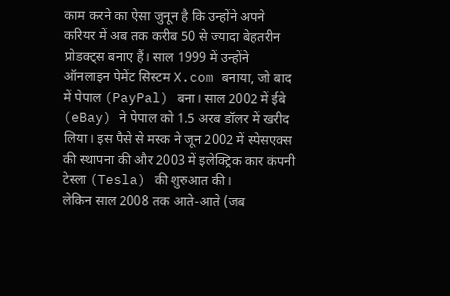काम करने का ऐसा जुनून है कि उन्होंने अपने करियर में अब तक करीब 50 से ज्यादा बेहतरीन प्रोडक्ट्स बनाए हैं। साल 1999 में उन्होंने ऑनलाइन पेमेंट सिस्टम X.com बनाया, जो बाद में पेपाल (PayPal) बना। साल 2002 में ईबे (eBay) ने पेपाल को 1.5 अरब डॉलर में खरीद लिया। इस पैसे से मस्क ने जून 2002 में स्पेसएक्स की स्थापना की और 2003 में इलेक्ट्रिक कार कंपनी टेस्ला (Tesla) की शुरुआत की।
लेकिन साल 2008 तक आते-आते (जब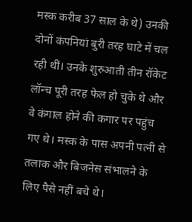मस्क करीब 37 साल के थे) उनकी दोनों कंपनियां बुरी तरह घाटे में चल रही थीं। उनके शुरुआती तीन रॉकेट लॉन्च पूरी तरह फेल हो चुके थे और वे कंगाल होने की कगार पर पहुंच गए थे। मस्क के पास अपनी पत्नी से तलाक और बिजनेस संभालने के लिए पैसे नहीं बचे थे।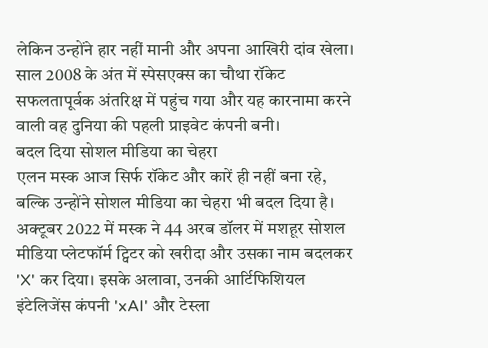लेकिन उन्होंने हार नहीं मानी और अपना आखिरी दांव खेला। साल 2008 के अंत में स्पेसएक्स का चौथा रॉकेट सफलतापूर्वक अंतरिक्ष में पहुंच गया और यह कारनामा करने वाली वह दुनिया की पहली प्राइवेट कंपनी बनी।
बदल दिया सोशल मीडिया का चेहरा
एलन मस्क आज सिर्फ रॉकेट और कारें ही नहीं बना रहे, बल्कि उन्होंने सोशल मीडिया का चेहरा भी बदल दिया है। अक्टूबर 2022 में मस्क ने 44 अरब डॉलर में मशहूर सोशल मीडिया प्लेटफॉर्म ट्विटर को खरीदा और उसका नाम बदलकर 'X' कर दिया। इसके अलावा, उनकी आर्टिफिशियल इंटेलिजेंस कंपनी 'xAI' और टेस्ला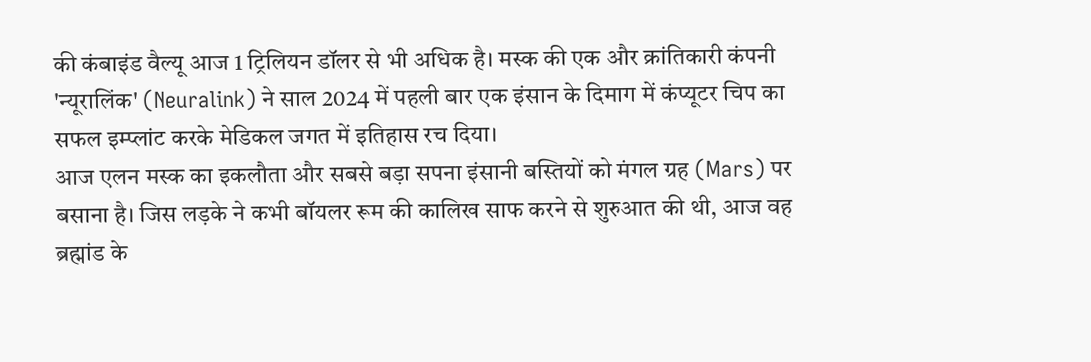की कंबाइंड वैल्यू आज 1 ट्रिलियन डॉलर से भी अधिक है। मस्क की एक और क्रांतिकारी कंपनी 'न्यूरालिंक' (Neuralink) ने साल 2024 में पहली बार एक इंसान के दिमाग में कंप्यूटर चिप का सफल इम्प्लांट करके मेडिकल जगत में इतिहास रच दिया।
आज एलन मस्क का इकलौता और सबसे बड़ा सपना इंसानी बस्तियों को मंगल ग्रह (Mars) पर बसाना है। जिस लड़के ने कभी बॉयलर रूम की कालिख साफ करने से शुरुआत की थी, आज वह ब्रह्मांड के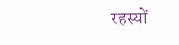रहस्यों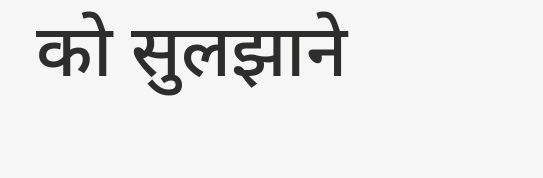को सुलझाने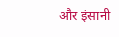और इंसानी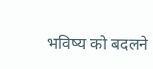भविष्य को बदलने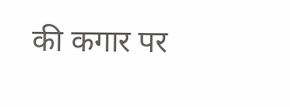की कगार पर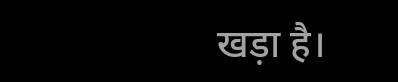खड़ा है।